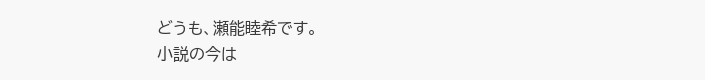どうも、瀬能睦希です。
小説の今は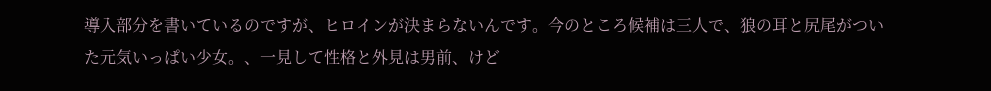導入部分を書いているのですが、ヒロインが決まらないんです。今のところ候補は三人で、狼の耳と尻尾がついた元気いっぱい少女。、一見して性格と外見は男前、けど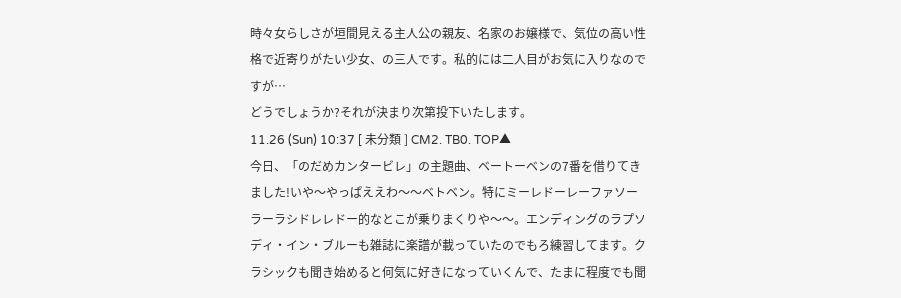時々女らしさが垣間見える主人公の親友、名家のお嬢様で、気位の高い性格で近寄りがたい少女、の三人です。私的には二人目がお気に入りなのですが…
どうでしょうか?それが決まり次第投下いたします。
11.26 (Sun) 10:37 [ 未分類 ] CM2. TB0. TOP▲
今日、「のだめカンタービレ」の主題曲、ベートーベンの7番を借りてきました!いや〜やっぱええわ〜〜ベトベン。特にミーレドーレーファソーラーラシドレレドー的なとこが乗りまくりや〜〜。エンディングのラプソディ・イン・ブルーも雑誌に楽譜が載っていたのでもろ練習してます。クラシックも聞き始めると何気に好きになっていくんで、たまに程度でも聞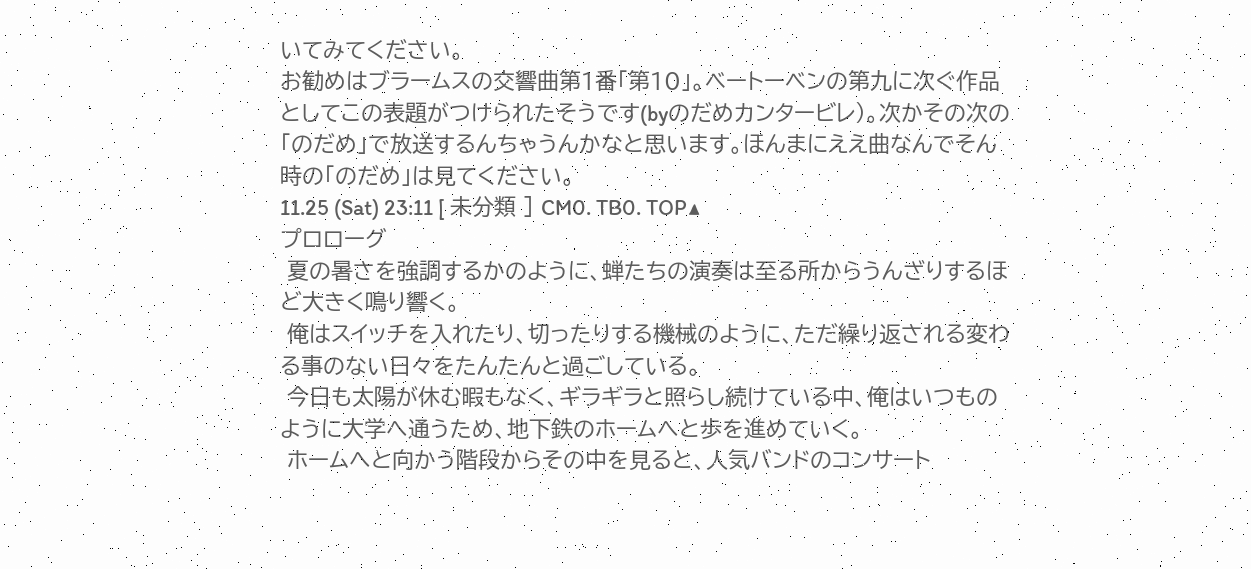いてみてください。
お勧めはブラームスの交響曲第1番「第10」。ベートーベンの第九に次ぐ作品としてこの表題がつけられたそうです(byのだめカンタービレ)。次かその次の「のだめ」で放送するんちゃうんかなと思います。ほんまにええ曲なんでそん時の「のだめ」は見てください。
11.25 (Sat) 23:11 [ 未分類 ] CM0. TB0. TOP▲
プロローグ
 夏の暑さを強調するかのように、蝉たちの演奏は至る所からうんざりするほど大きく鳴り響く。
 俺はスイッチを入れたり、切ったりする機械のように、ただ繰り返される変わる事のない日々をたんたんと過ごしている。
 今日も太陽が休む暇もなく、ギラギラと照らし続けている中、俺はいつものように大学へ通うため、地下鉄のホームへと歩を進めていく。
 ホームへと向かう階段からその中を見ると、人気バンドのコンサート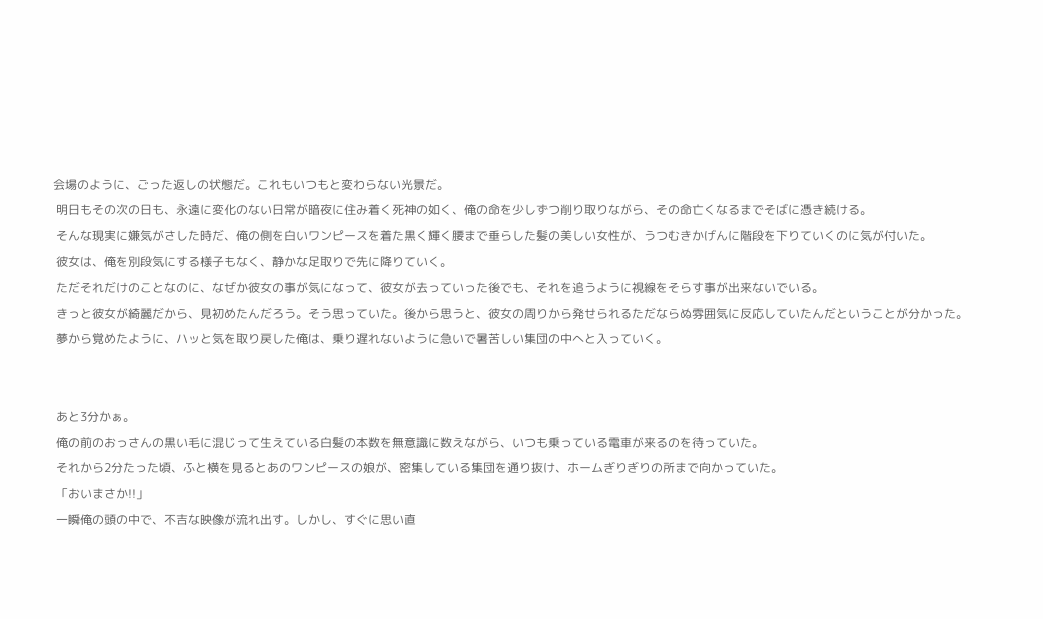会場のように、ごった返しの状態だ。これもいつもと変わらない光景だ。
 明日もその次の日も、永遠に変化のない日常が暗夜に住み着く死神の如く、俺の命を少しずつ削り取りながら、その命亡くなるまでそばに憑き続ける。
 そんな現実に嫌気がさした時だ、俺の側を白いワンピースを着た黒く輝く腰まで垂らした髪の美しい女性が、うつむきかげんに階段を下りていくのに気が付いた。
 彼女は、俺を別段気にする様子もなく、静かな足取りで先に降りていく。
 ただそれだけのことなのに、なぜか彼女の事が気になって、彼女が去っていった後でも、それを追うように視線をそらす事が出来ないでいる。
 きっと彼女が綺麗だから、見初めたんだろう。そう思っていた。後から思うと、彼女の周りから発せられるただならぬ雰囲気に反応していたんだということが分かった。
 夢から覚めたように、ハッと気を取り戻した俺は、乗り遅れないように急いで暑苦しい集団の中へと入っていく。


 あと3分かぁ。
 俺の前のおっさんの黒い毛に混じって生えている白髪の本数を無意識に数えながら、いつも乗っている電車が来るのを待っていた。
 それから2分たった頃、ふと横を見るとあのワンピースの娘が、密集している集団を通り抜け、ホームぎりぎりの所まで向かっていた。
 「おいまさか!!」
 一瞬俺の頭の中で、不吉な映像が流れ出す。しかし、すぐに思い直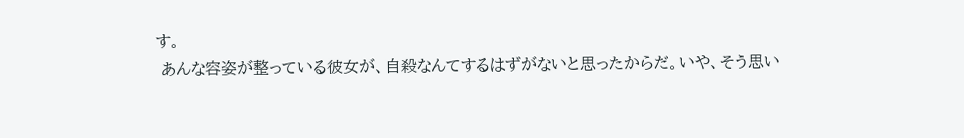す。
 あんな容姿が整っている彼女が、自殺なんてするはずがないと思ったからだ。いや、そう思い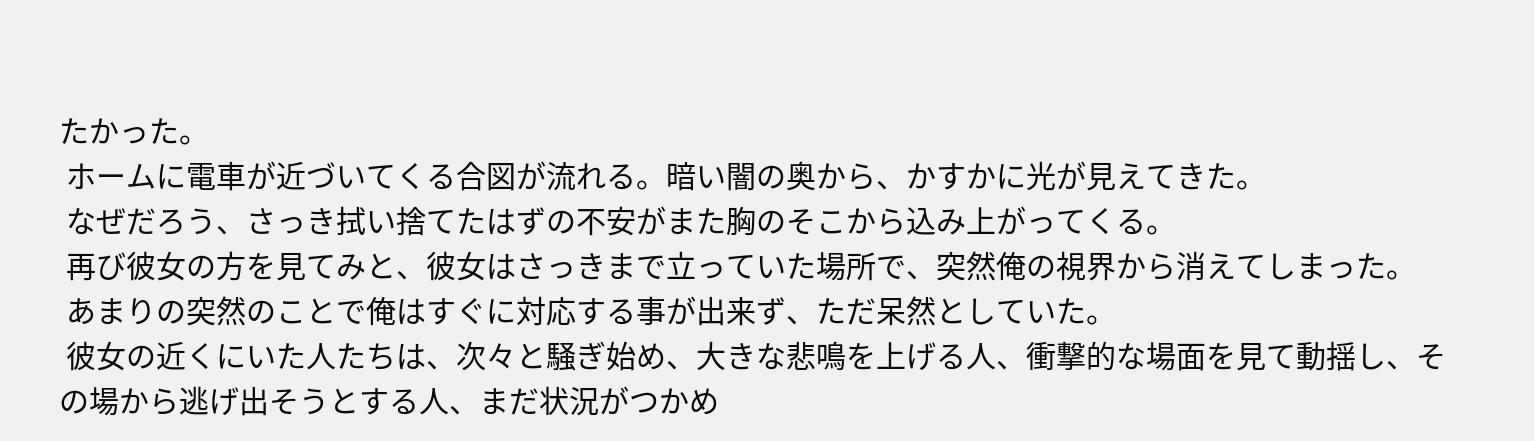たかった。
 ホームに電車が近づいてくる合図が流れる。暗い闇の奥から、かすかに光が見えてきた。
 なぜだろう、さっき拭い捨てたはずの不安がまた胸のそこから込み上がってくる。
 再び彼女の方を見てみと、彼女はさっきまで立っていた場所で、突然俺の視界から消えてしまった。
 あまりの突然のことで俺はすぐに対応する事が出来ず、ただ呆然としていた。
 彼女の近くにいた人たちは、次々と騒ぎ始め、大きな悲鳴を上げる人、衝撃的な場面を見て動揺し、その場から逃げ出そうとする人、まだ状況がつかめ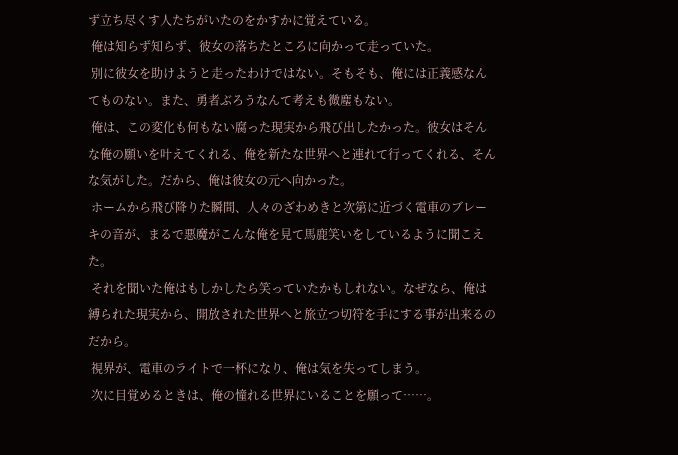ず立ち尽くす人たちがいたのをかすかに覚えている。
 俺は知らず知らず、彼女の落ちたところに向かって走っていた。
 別に彼女を助けようと走ったわけではない。そもそも、俺には正義感なんてものない。また、勇者ぶろうなんて考えも微塵もない。
 俺は、この変化も何もない腐った現実から飛び出したかった。彼女はそんな俺の願いを叶えてくれる、俺を新たな世界へと連れて行ってくれる、そんな気がした。だから、俺は彼女の元へ向かった。
 ホームから飛び降りた瞬間、人々のざわめきと次第に近づく電車のブレーキの音が、まるで悪魔がこんな俺を見て馬鹿笑いをしているように聞こえた。
 それを聞いた俺はもしかしたら笑っていたかもしれない。なぜなら、俺は縛られた現実から、開放された世界へと旅立つ切符を手にする事が出来るのだから。
 視界が、電車のライトで一杯になり、俺は気を失ってしまう。
 次に目覚めるときは、俺の憧れる世界にいることを願って……。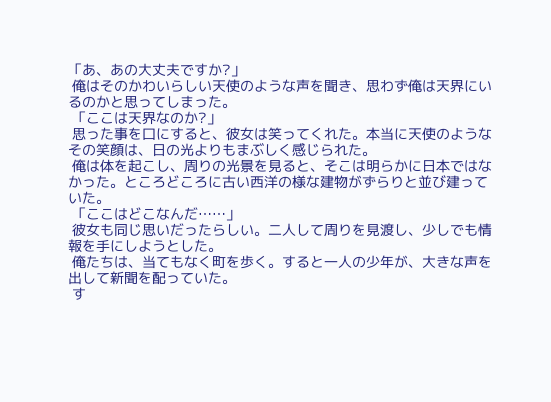「あ、あの大丈夫ですか?」
 俺はそのかわいらしい天使のような声を聞き、思わず俺は天界にいるのかと思ってしまった。
 「ここは天界なのか?」
 思った事を口にすると、彼女は笑ってくれた。本当に天使のようなその笑顔は、日の光よりもまぶしく感じられた。
 俺は体を起こし、周りの光景を見ると、そこは明らかに日本ではなかった。ところどころに古い西洋の様な建物がずらりと並び建っていた。
 「ここはどこなんだ……」
 彼女も同じ思いだったらしい。二人して周りを見渡し、少しでも情報を手にしようとした。
 俺たちは、当てもなく町を歩く。すると一人の少年が、大きな声を出して新聞を配っていた。
 す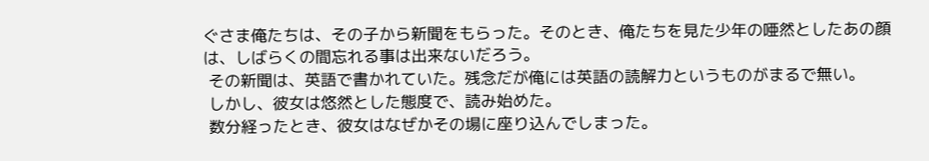ぐさま俺たちは、その子から新聞をもらった。そのとき、俺たちを見た少年の唖然としたあの顔は、しばらくの間忘れる事は出来ないだろう。
 その新聞は、英語で書かれていた。残念だが俺には英語の読解力というものがまるで無い。
 しかし、彼女は悠然とした態度で、読み始めた。
 数分経ったとき、彼女はなぜかその場に座り込んでしまった。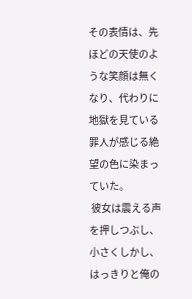その表情は、先ほどの天使のような笑顔は無くなり、代わりに地獄を見ている罪人が感じる絶望の色に染まっていた。
 彼女は震える声を押しつぶし、小さくしかし、はっきりと俺の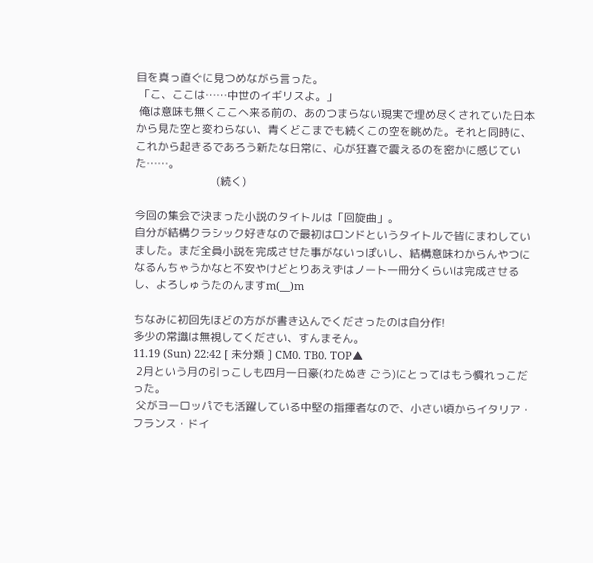目を真っ直ぐに見つめながら言った。
 「こ、ここは……中世のイギリスよ。」
 俺は意味も無くここへ来る前の、あのつまらない現実で埋め尽くされていた日本から見た空と変わらない、青くどこまでも続くこの空を眺めた。それと同時に、これから起きるであろう新たな日常に、心が狂喜で震えるのを密かに感じていた……。
                           (続く)

今回の集会で決まった小説のタイトルは「回旋曲」。
自分が結構クラシック好きなので最初はロンドというタイトルで皆にまわしていました。まだ全員小説を完成させた事がないっぽいし、結構意味わからんやつになるんちゃうかなと不安やけどとりあえずはノート一冊分くらいは完成させるし、よろしゅうたのんますm(__)m

ちなみに初回先ほどの方がが書き込んでくださったのは自分作!
多少の常識は無視してください、すんまそん。
11.19 (Sun) 22:42 [ 未分類 ] CM0. TB0. TOP▲
 2月という月の引っこしも四月一日豪(わたぬき ごう)にとってはもう慣れっこだった。
 父がヨーロッパでも活躍している中堅の指揮者なので、小さい頃からイタリア・フランス・ドイ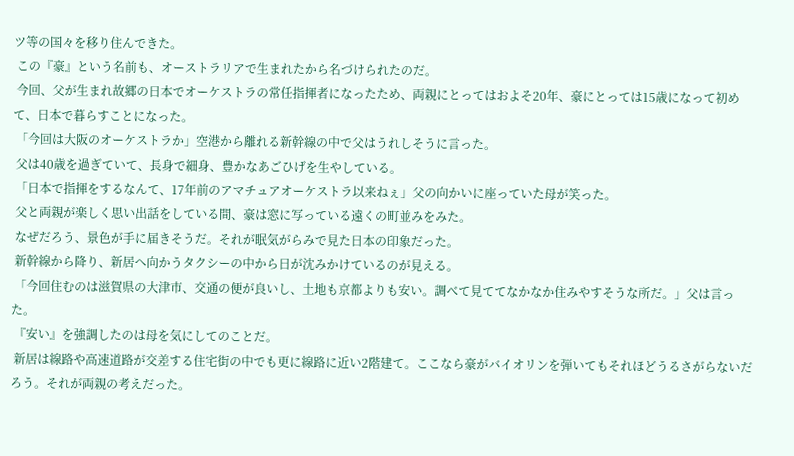ツ等の国々を移り住んできた。
 この『豪』という名前も、オーストラリアで生まれたから名づけられたのだ。
 今回、父が生まれ故郷の日本でオーケストラの常任指揮者になったため、両親にとってはおよそ20年、豪にとっては15歳になって初めて、日本で暮らすことになった。
 「今回は大阪のオーケストラか」空港から離れる新幹線の中で父はうれしそうに言った。
 父は40歳を過ぎていて、長身で細身、豊かなあごひげを生やしている。
 「日本で指揮をするなんて、17年前のアマチュアオーケストラ以来ねぇ」父の向かいに座っていた母が笑った。
 父と両親が楽しく思い出話をしている間、豪は窓に写っている遠くの町並みをみた。
 なぜだろう、景色が手に届きそうだ。それが眠気がらみで見た日本の印象だった。
 新幹線から降り、新居へ向かうタクシーの中から日が沈みかけているのが見える。
 「今回住むのは滋賀県の大津市、交通の便が良いし、土地も京都よりも安い。調べて見ててなかなか住みやすそうな所だ。」父は言った。
 『安い』を強調したのは母を気にしてのことだ。
 新居は線路や高速道路が交差する住宅街の中でも更に線路に近い2階建て。ここなら豪がバイオリンを弾いてもそれほどうるさがらないだろう。それが両親の考えだった。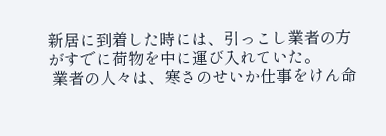新居に到着した時には、引っこし業者の方がすでに荷物を中に運び入れていた。
 業者の人々は、寒さのせいか仕事をけん命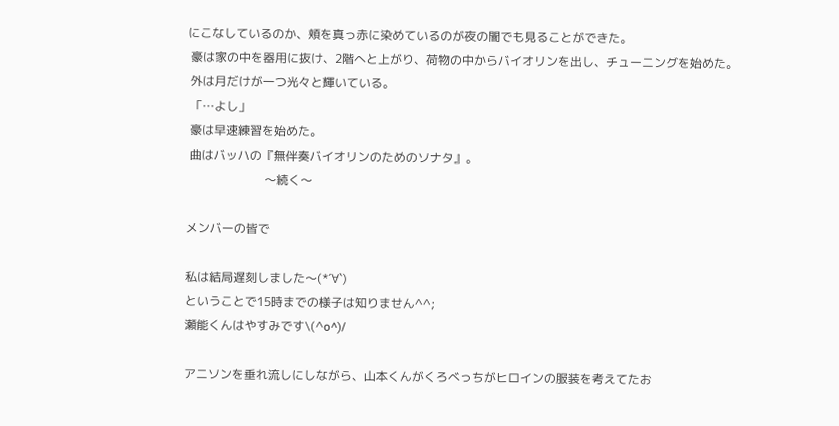にこなしているのか、頬を真っ赤に染めているのが夜の闇でも見ることができた。
 豪は家の中を器用に抜け、2階へと上がり、荷物の中からバイオリンを出し、チューニングを始めた。
 外は月だけが一つ光々と輝いている。
 「…よし」
 豪は早速練習を始めた。
 曲はバッハの『無伴奏バイオリンのためのソナタ』。
                          〜続く〜

メンバーの皆で

私は結局遅刻しました〜(*´∀`)
ということで15時までの様子は知りません^^;
瀬能くんはやすみです\(^o^)/

アニソンを垂れ流しにしながら、山本くんがくろべっちがヒロインの服装を考えてたお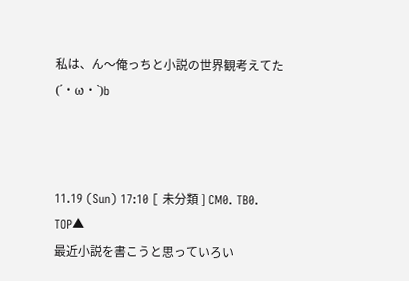私は、ん〜俺っちと小説の世界観考えてた(´・ω・`)b



11.19 (Sun) 17:10 [ 未分類 ] CM0. TB0. TOP▲
最近小説を書こうと思っていろい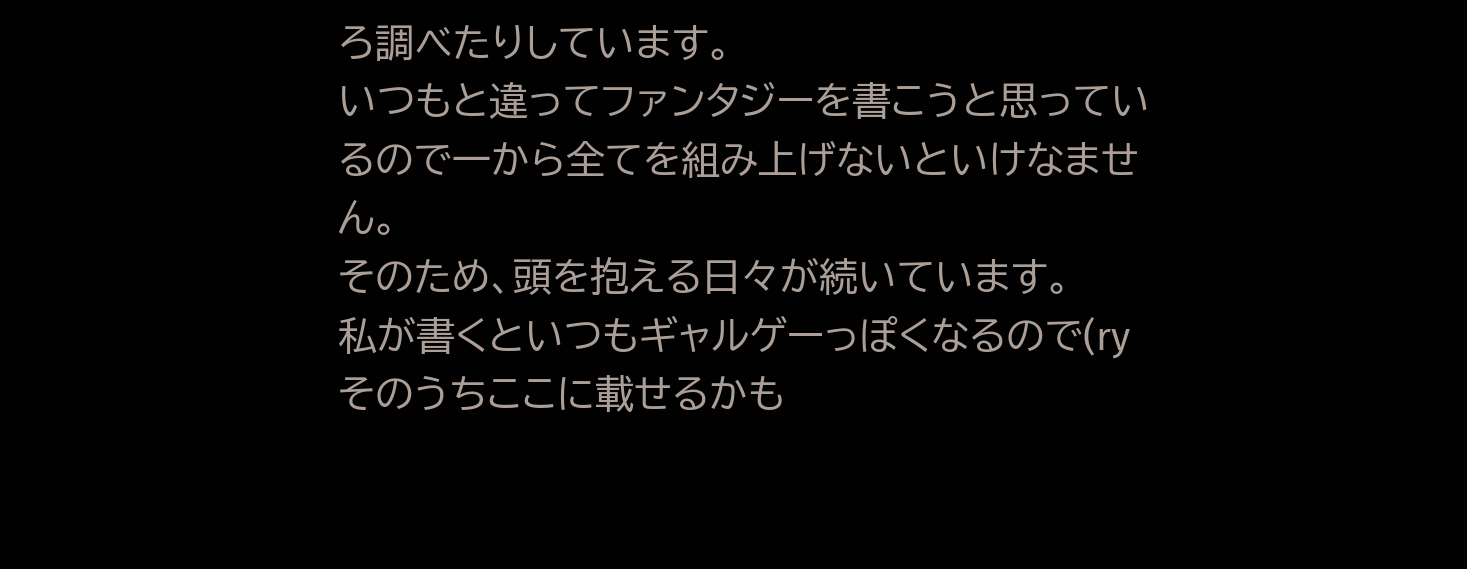ろ調べたりしています。
いつもと違ってファンタジーを書こうと思っているので一から全てを組み上げないといけなません。
そのため、頭を抱える日々が続いています。
私が書くといつもギャルゲーっぽくなるので(ry
そのうちここに載せるかも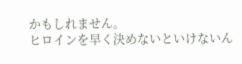かもしれません。
ヒロインを早く決めないといけないん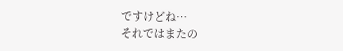ですけどね…
それではまたの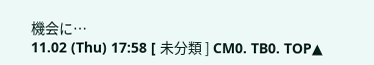機会に…
11.02 (Thu) 17:58 [ 未分類 ] CM0. TB0. TOP▲